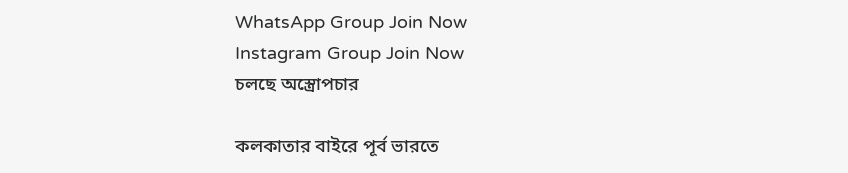WhatsApp Group Join Now
Instagram Group Join Now
চলছে অস্ত্রোপচার

কলকাতার বাইরে পূর্ব ভারতে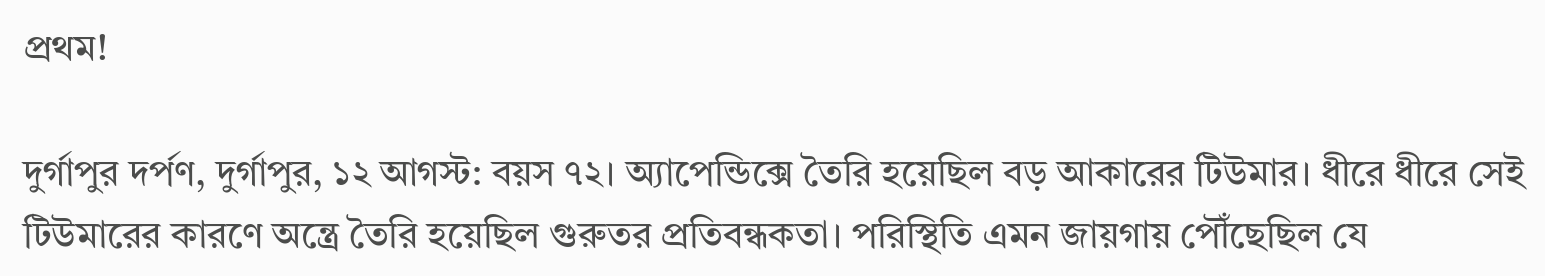প্রথম!

দুর্গাপুর দর্পণ, দুর্গাপুর, ১২ আগস্ট: বয়স ৭২। অ্যাপেন্ডিক্সে তৈরি হয়েছিল বড় আকারের টিউমার। ধীরে ধীরে সেই টিউমারের কারণে অন্ত্রে তৈরি হয়েছিল গুরুতর প্রতিবন্ধকতা। পরিস্থিতি এমন জায়গায় পৌঁছেছিল যে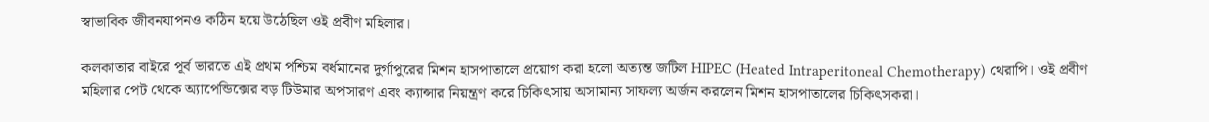স্বাভাবিক জীবনযাপনও কঠিন হয়ে উঠেছিল ওই প্রবীণ মহিলার।

কলকাতার বাইরে পূর্ব ভারতে এই প্রথম পশ্চিম বর্ধমানের দুর্গাপুরের মিশন হাসপাতালে প্রয়োগ করা হলো অত্যন্ত জটিল HIPEC (Heated Intraperitoneal Chemotherapy) থেরাপি। ওই প্রবীণ মহিলার পেট থেকে অ্যাপেন্ডিক্সের বড় টিউমার অপসারণ এবং ক্যান্সার নিয়ন্ত্রণ করে চিকিৎসায় অসামান্য সাফল্য অর্জন করলেন মিশন হাসপাতালের চিকিৎসকরা।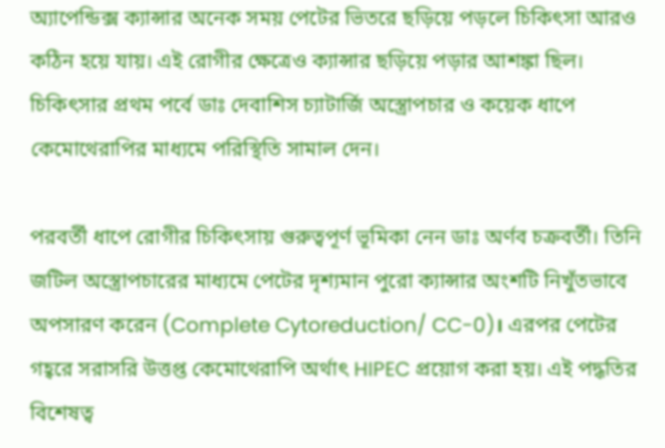অ্যাপেন্ডিক্স ক্যান্সার অনেক সময় পেটের ভিতরে ছড়িয়ে পড়লে চিকিৎসা আরও কঠিন হয়ে যায়। এই রোগীর ক্ষেত্রেও ক্যান্সার ছড়িয়ে পড়ার আশঙ্কা ছিল। চিকিৎসার প্রথম পর্বে ডাঃ দেবাশিস চ্যাটার্জি অস্ত্রোপচার ও কয়েক ধাপে কেমোথেরাপির মাধ্যমে পরিস্থিতি সামাল দেন।

পরবর্তী ধাপে রোগীর চিকিৎসায় গুরুত্বপূর্ণ ভূমিকা নেন ডাঃ অর্ণব চক্রবর্তী। তিনি জটিল অস্ত্রোপচারের মাধ্যমে পেটের দৃশ্যমান পুরো ক্যান্সার অংশটি নিখুঁতভাবে অপসারণ করেন (Complete Cytoreduction/ CC-0)। এরপর পেটের গহ্বরে সরাসরি উত্তপ্ত কেমোথেরাপি অর্থাৎ HIPEC প্রয়োগ করা হয়। এই পদ্ধতির বিশেষত্ব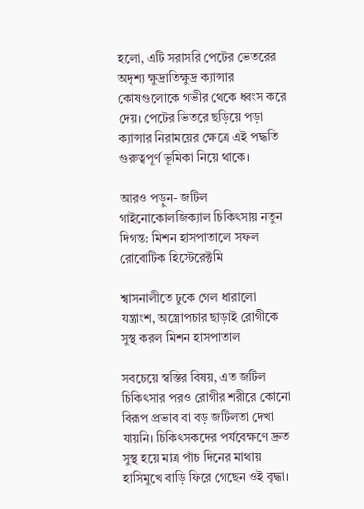হলো, এটি সরাসরি পেটের ভেতরের অদৃশ্য ক্ষুদ্রাতিক্ষুদ্র ক্যান্সার কোষগুলোকে গভীর থেকে ধ্বংস করে দেয়। পেটের ভিতরে ছড়িয়ে পড়া ক্যান্সার নিরাময়ের ক্ষেত্রে এই পদ্ধতি গুরুত্বপূর্ণ ভূমিকা নিয়ে থাকে।

আরও পড়ুন- জটিল গাইনোকোলজিক্যাল চিকিৎসায় নতুন দিগন্ত: মিশন হাসপাতালে সফল রোবোটিক হিস্টেরেক্টমি

শ্বাসনালীতে ঢুকে গেল ধারালো যন্ত্রাংশ, অস্ত্রোপচার ছাড়াই রোগীকে সুস্থ করল মিশন হাসপাতাল

সবচেয়ে স্বস্তির বিষয়, এত জটিল চিকিৎসার পরও রোগীর শরীরে কোনো বিরূপ প্রভাব বা বড় জটিলতা দেখা যায়নি। চিকিৎসকদের পর্যবেক্ষণে দ্রুত সুস্থ হয়ে মাত্র পাঁচ দিনের মাথায় হাসিমুখে বাড়ি ফিরে গেছেন ওই বৃদ্ধা।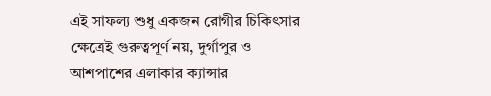এই সাফল্য শুধু একজন রোগীর চিকিৎসার ক্ষেত্রেই গুরুত্বপূর্ণ নয়, দুর্গাপুর ও আশপাশের এলাকার ক্যান্সার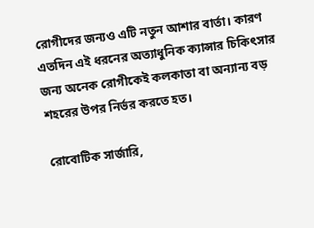রোগীদের জন্যও এটি নতুন আশার বার্তা। কারণ এতদিন এই ধরনের অত্যাধুনিক ক্যান্সার চিকিৎসার জন্য অনেক রোগীকেই কলকাতা বা অন্যান্য বড় শহরের উপর নির্ভর করতে হত।

রোবোটিক সার্জারি,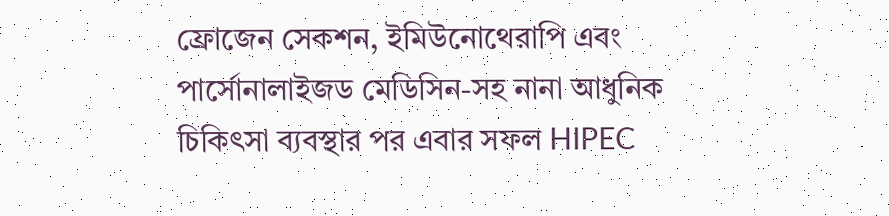ফ্রোজেন সেকশন, ইমিউনোথেরাপি এবং পার্সোনালাইজড মেডিসিন-সহ নানা আধুনিক চিকিৎসা ব্যবস্থার পর এবার সফল HIPEC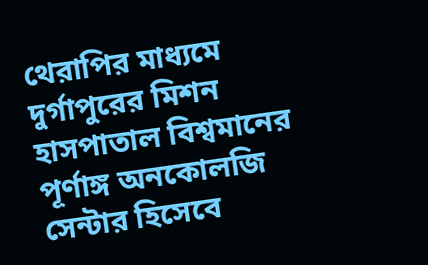থেরাপির মাধ্যমে দুর্গাপুরের মিশন হাসপাতাল বিশ্বমানের পূর্ণাঙ্গ অনকোলজি সেন্টার হিসেবে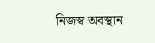নিজস্ব অবস্থান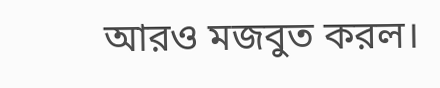আরও মজবুত করল।